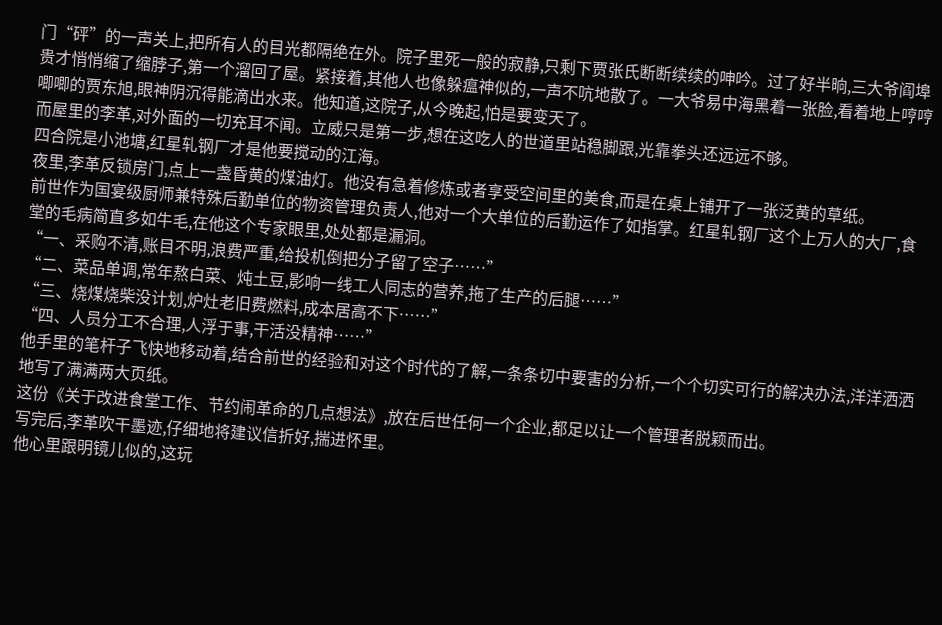门“砰”的一声关上,把所有人的目光都隔绝在外。院子里死一般的寂静,只剩下贾张氏断断续续的呻吟。过了好半晌,三大爷阎埠贵才悄悄缩了缩脖子,第一个溜回了屋。紧接着,其他人也像躲瘟神似的,一声不吭地散了。一大爷易中海黑着一张脸,看着地上哼哼唧唧的贾东旭,眼神阴沉得能滴出水来。他知道,这院子,从今晚起,怕是要变天了。
而屋里的李革,对外面的一切充耳不闻。立威只是第一步,想在这吃人的世道里站稳脚跟,光靠拳头还远远不够。
四合院是小池塘,红星轧钢厂才是他要搅动的江海。
夜里,李革反锁房门,点上一盏昏黄的煤油灯。他没有急着修炼或者享受空间里的美食,而是在桌上铺开了一张泛黄的草纸。
前世作为国宴级厨师兼特殊后勤单位的物资管理负责人,他对一个大单位的后勤运作了如指掌。红星轧钢厂这个上万人的大厂,食堂的毛病简直多如牛毛,在他这个专家眼里,处处都是漏洞。
“一、采购不清,账目不明,浪费严重,给投机倒把分子留了空子……”
“二、菜品单调,常年熬白菜、炖土豆,影响一线工人同志的营养,拖了生产的后腿……”
“三、烧煤烧柴没计划,炉灶老旧费燃料,成本居高不下……”
“四、人员分工不合理,人浮于事,干活没精神……”
他手里的笔杆子飞快地移动着,结合前世的经验和对这个时代的了解,一条条切中要害的分析,一个个切实可行的解决办法,洋洋洒洒地写了满满两大页纸。
这份《关于改进食堂工作、节约闹革命的几点想法》,放在后世任何一个企业,都足以让一个管理者脱颖而出。
写完后,李革吹干墨迹,仔细地将建议信折好,揣进怀里。
他心里跟明镜儿似的,这玩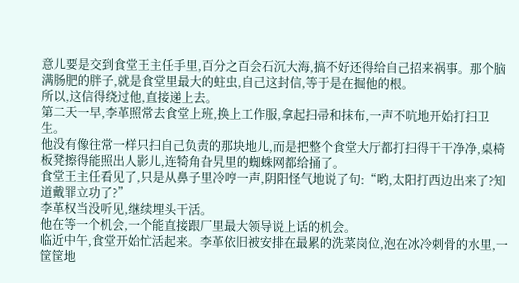意儿要是交到食堂王主任手里,百分之百会石沉大海,搞不好还得给自己招来祸事。那个脑满肠肥的胖子,就是食堂里最大的蛀虫,自己这封信,等于是在掘他的根。
所以,这信得绕过他,直接递上去。
第二天一早,李革照常去食堂上班,换上工作服,拿起扫帚和抹布,一声不吭地开始打扫卫生。
他没有像往常一样只扫自己负责的那块地儿,而是把整个食堂大厅都打扫得干干净净,桌椅板凳擦得能照出人影儿,连犄角旮旯里的蜘蛛网都给捅了。
食堂王主任看见了,只是从鼻子里冷哼一声,阴阳怪气地说了句:“哟,太阳打西边出来了?知道戴罪立功了?”
李革权当没听见,继续埋头干活。
他在等一个机会,一个能直接跟厂里最大领导说上话的机会。
临近中午,食堂开始忙活起来。李革依旧被安排在最累的洗菜岗位,泡在冰冷刺骨的水里,一筐筐地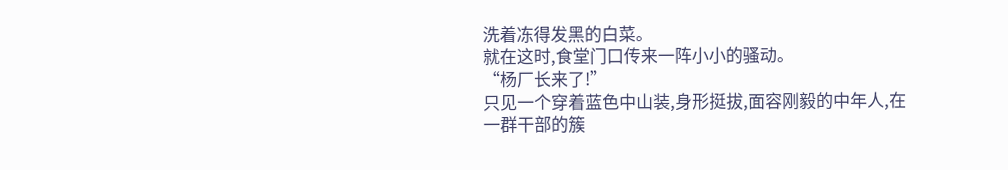洗着冻得发黑的白菜。
就在这时,食堂门口传来一阵小小的骚动。
“杨厂长来了!”
只见一个穿着蓝色中山装,身形挺拔,面容刚毅的中年人,在一群干部的簇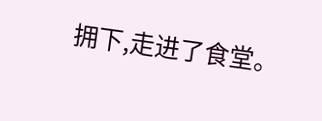拥下,走进了食堂。